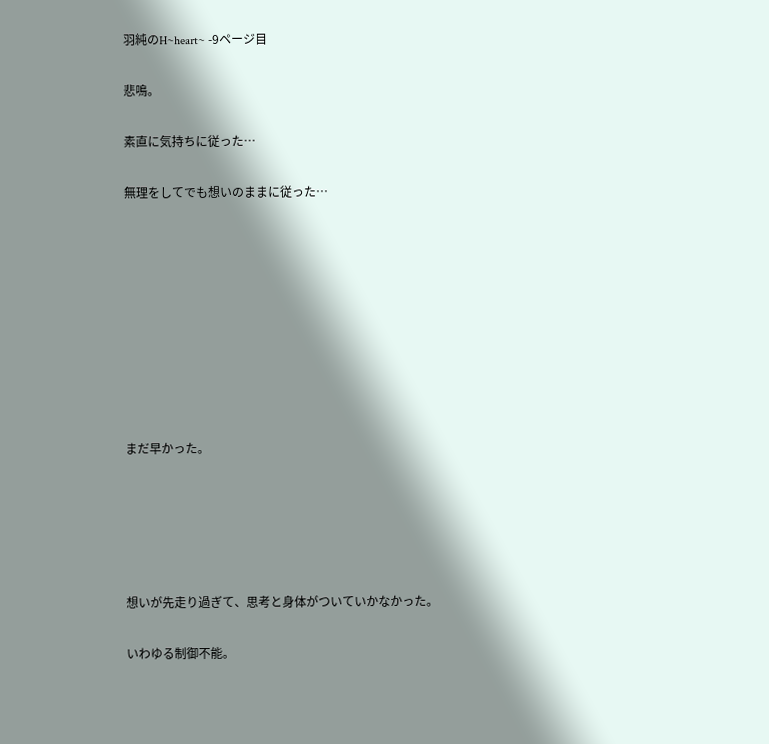羽純のH~heart~ -9ページ目

悲鳴。

素直に気持ちに従った…

無理をしてでも想いのままに従った…









まだ早かった。





想いが先走り過ぎて、思考と身体がついていかなかった。

いわゆる制御不能。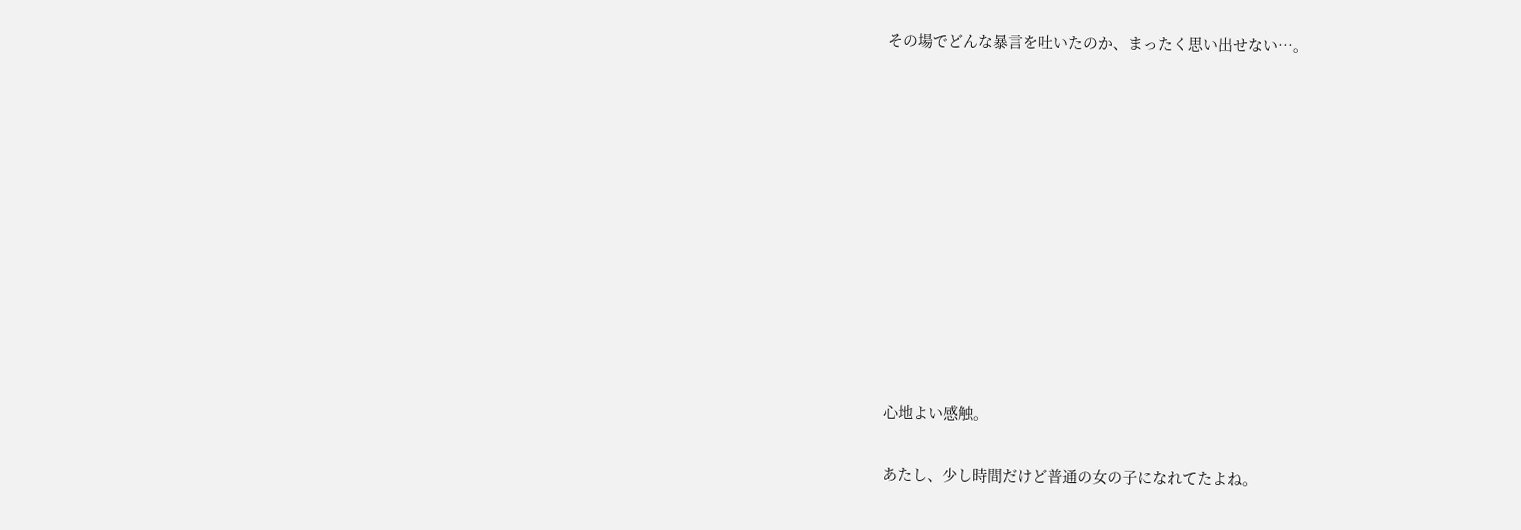その場でどんな暴言を吐いたのか、まったく思い出せない…。











心地よい感触。

あたし、少し時間だけど普通の女の子になれてたよね。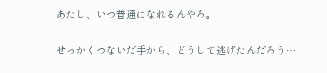あたし、いつ普通になれるんやろ。

せっかくつないだ手から、どうして逃げたんだろう…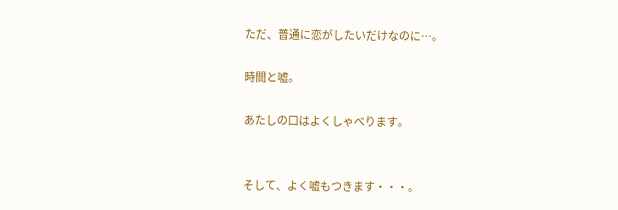ただ、普通に恋がしたいだけなのに…。

時間と嘘。

あたしの口はよくしゃべります。


そして、よく嘘もつきます・・・。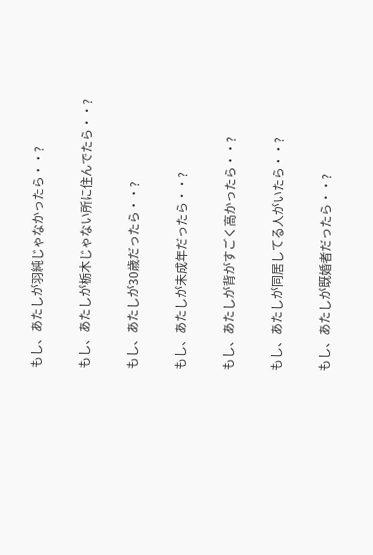もし、あたしが羽純じゃなかったら・・?


もし、あたしが栃木じゃない所に住んでたら・・?


もし、あたしが30歳だったら・・?


もし、あたしが未成年だったら・・?


もし、あたしが背がすごく高かったら・・?


もし、あたしが同居してる人がいたら・・?


もし、あたしが既婚者だったら・・?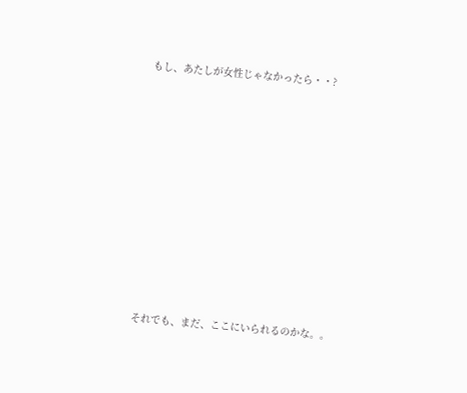もし、あたしが女性じゃなかったら・・?










それでも、まだ、ここにいられるのかな。。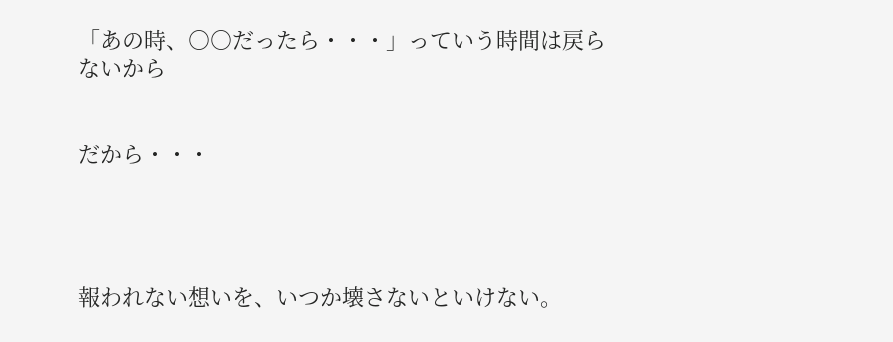「あの時、○○だったら・・・」っていう時間は戻らないから


だから・・・




報われない想いを、いつか壊さないといけない。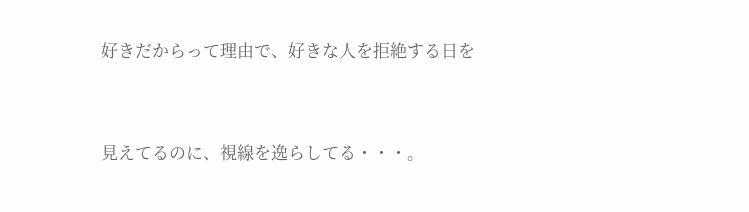好きだからって理由で、好きな人を拒絶する日を


見えてるのに、視線を逸らしてる・・・。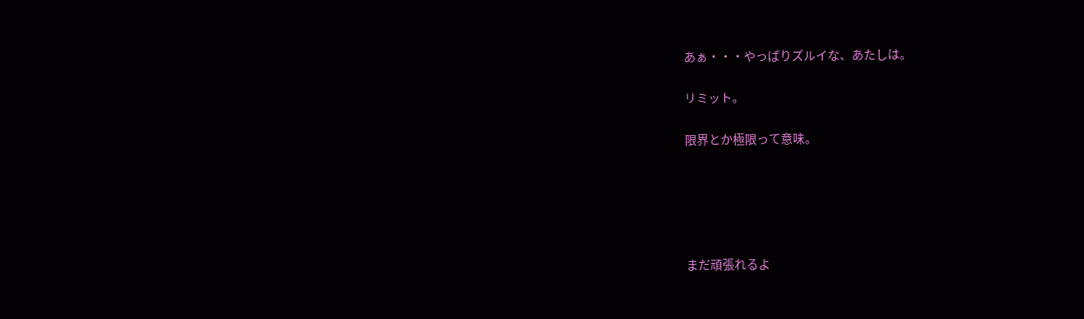あぁ・・・やっぱりズルイな、あたしは。

リミット。

限界とか極限って意味。





まだ頑張れるよ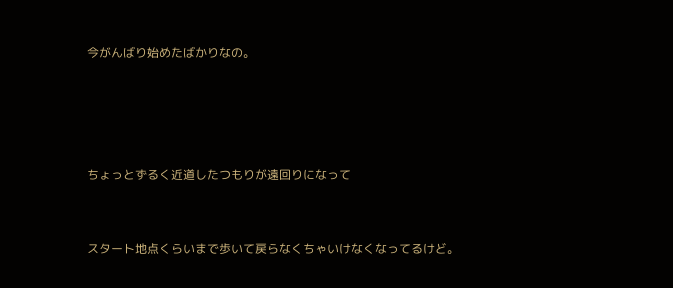今がんばり始めたばかりなの。




ちょっとずるく近道したつもりが遠回りになって


スタート地点くらいまで歩いて戻らなくちゃいけなくなってるけど。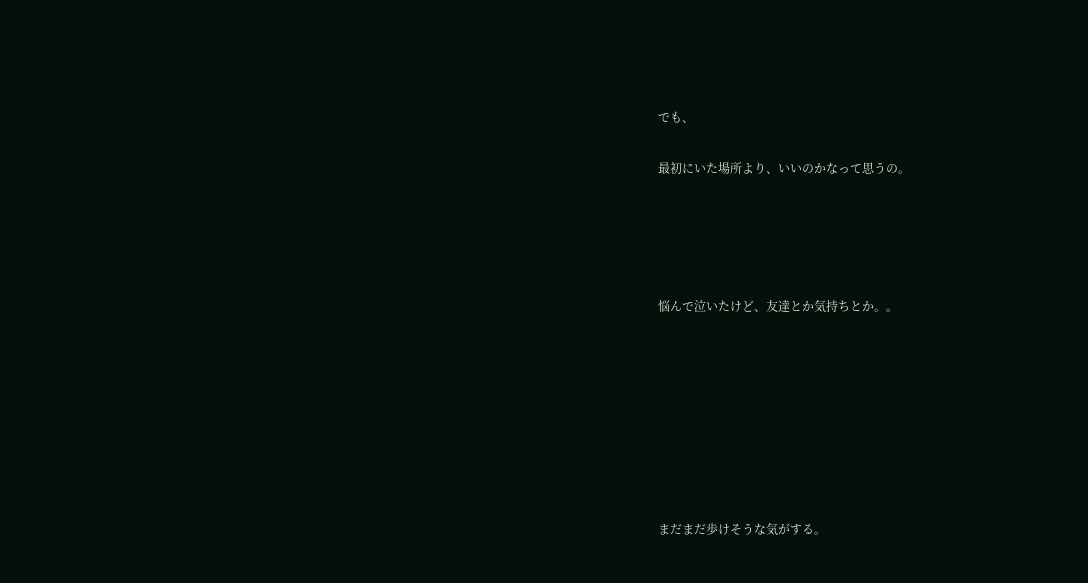でも、


最初にいた場所より、いいのかなって思うの。







悩んで泣いたけど、友達とか気持ちとか。。












まだまだ歩けそうな気がする。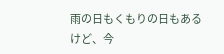雨の日もくもりの日もあるけど、今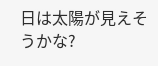日は太陽が見えそうかな?